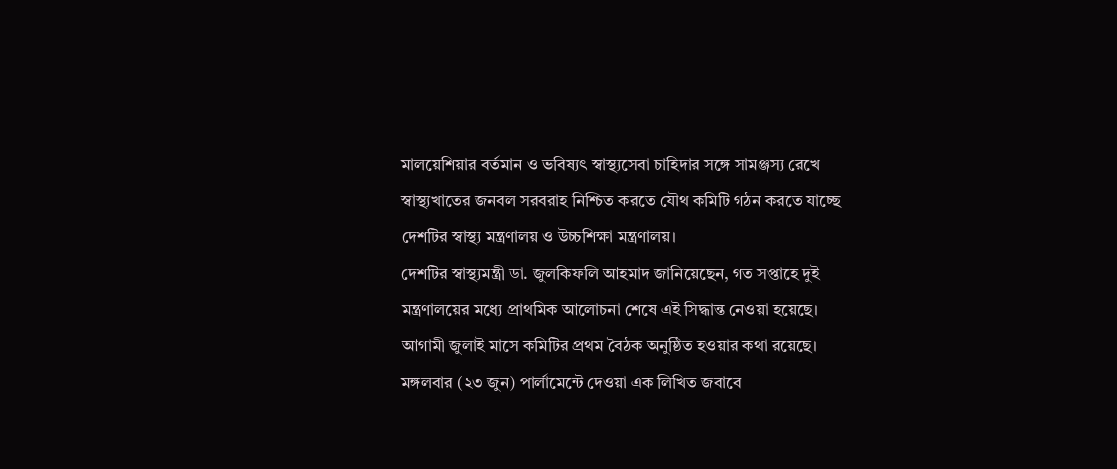মালয়েশিয়ার বর্তমান ও ভবিষ্যৎ স্বাস্থ্যসেবা চাহিদার সঙ্গে সামঞ্জস্য রেখে স্বাস্থ্যখাতের জনবল সরবরাহ নিশ্চিত করতে যৌথ কমিটি গঠন করতে যাচ্ছে দেশটির স্বাস্থ্য মন্ত্রণালয় ও উচ্চশিক্ষা মন্ত্রণালয়।
দেশটির স্বাস্থ্যমন্ত্রী ডা. জুলকিফলি আহমাদ জানিয়েছেন, গত সপ্তাহে দুই মন্ত্রণালয়ের মধ্যে প্রাথমিক আলোচনা শেষে এই সিদ্ধান্ত নেওয়া হয়েছে। আগামী জুলাই মাসে কমিটির প্রথম বৈঠক অনুষ্ঠিত হওয়ার কথা রয়েছে।
মঙ্গলবার (২৩ জুন) পার্লামেন্টে দেওয়া এক লিখিত জবাবে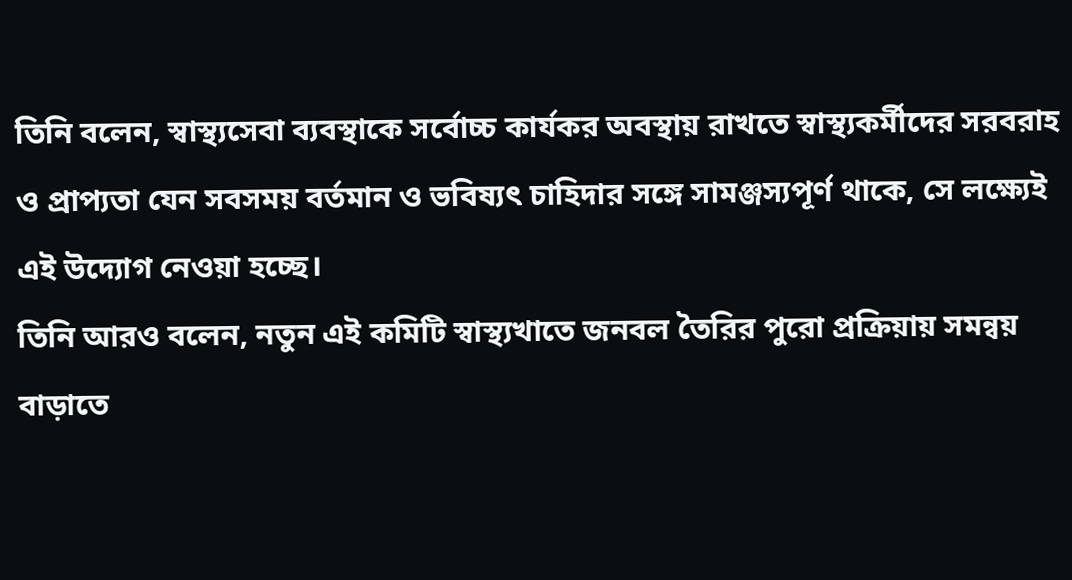তিনি বলেন, স্বাস্থ্যসেবা ব্যবস্থাকে সর্বোচ্চ কার্যকর অবস্থায় রাখতে স্বাস্থ্যকর্মীদের সরবরাহ ও প্রাপ্যতা যেন সবসময় বর্তমান ও ভবিষ্যৎ চাহিদার সঙ্গে সামঞ্জস্যপূর্ণ থাকে, সে লক্ষ্যেই এই উদ্যোগ নেওয়া হচ্ছে।
তিনি আরও বলেন, নতুন এই কমিটি স্বাস্থ্যখাতে জনবল তৈরির পুরো প্রক্রিয়ায় সমন্বয় বাড়াতে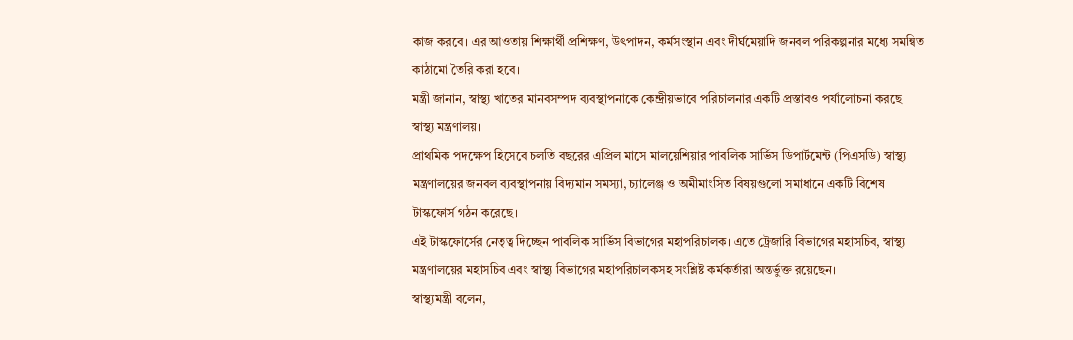কাজ করবে। এর আওতায় শিক্ষার্থী প্রশিক্ষণ, উৎপাদন, কর্মসংস্থান এবং দীর্ঘমেয়াদি জনবল পরিকল্পনার মধ্যে সমন্বিত কাঠামো তৈরি করা হবে।
মন্ত্রী জানান, স্বাস্থ্য খাতের মানবসম্পদ ব্যবস্থাপনাকে কেন্দ্রীয়ভাবে পরিচালনার একটি প্রস্তাবও পর্যালোচনা করছে স্বাস্থ্য মন্ত্রণালয়।
প্রাথমিক পদক্ষেপ হিসেবে চলতি বছরের এপ্রিল মাসে মালয়েশিয়ার পাবলিক সার্ভিস ডিপার্টমেন্ট (পিএসডি) স্বাস্থ্য মন্ত্রণালয়ের জনবল ব্যবস্থাপনায় বিদ্যমান সমস্যা, চ্যালেঞ্জ ও অমীমাংসিত বিষয়গুলো সমাধানে একটি বিশেষ টাস্কফোর্স গঠন করেছে।
এই টাস্কফোর্সের নেতৃত্ব দিচ্ছেন পাবলিক সার্ভিস বিভাগের মহাপরিচালক। এতে ট্রেজারি বিভাগের মহাসচিব, স্বাস্থ্য মন্ত্রণালয়ের মহাসচিব এবং স্বাস্থ্য বিভাগের মহাপরিচালকসহ সংশ্লিষ্ট কর্মকর্তারা অন্তর্ভুক্ত রয়েছেন।
স্বাস্থ্যমন্ত্রী বলেন,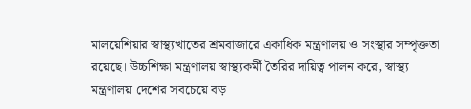মালয়েশিয়ার স্বাস্থ্যখাতের শ্রমবাজারে একাধিক মন্ত্রণালয় ও সংস্থার সম্পৃক্ততা রয়েছে। উচ্চশিক্ষা মন্ত্রণালয় স্বাস্থ্যকর্মী তৈরির দায়িত্ব পালন করে, স্বাস্থ্য মন্ত্রণালয় দেশের সবচেয়ে বড়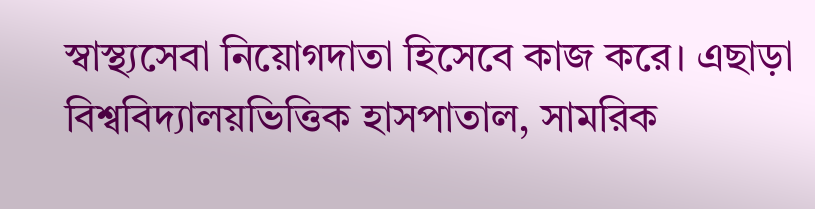স্বাস্থ্যসেবা নিয়োগদাতা হিসেবে কাজ করে। এছাড়া বিশ্ববিদ্যালয়ভিত্তিক হাসপাতাল, সামরিক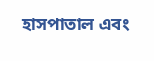হাসপাতাল এবং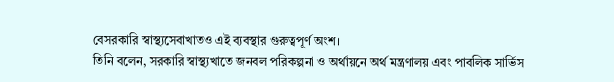বেসরকারি স্বাস্থ্যসেবাখাতও এই ব্যবস্থার গুরুত্বপূর্ণ অংশ।
তিনি বলেন, সরকারি স্বাস্থ্যখাতে জনবল পরিকল্পনা ও অর্থায়নে অর্থ মন্ত্রণালয় এবং পাবলিক সার্ভিস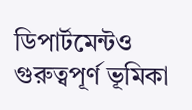ডিপার্টমেন্টও গুরুত্বপূর্ণ ভূমিকা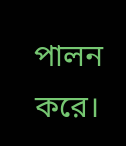পালন করে।